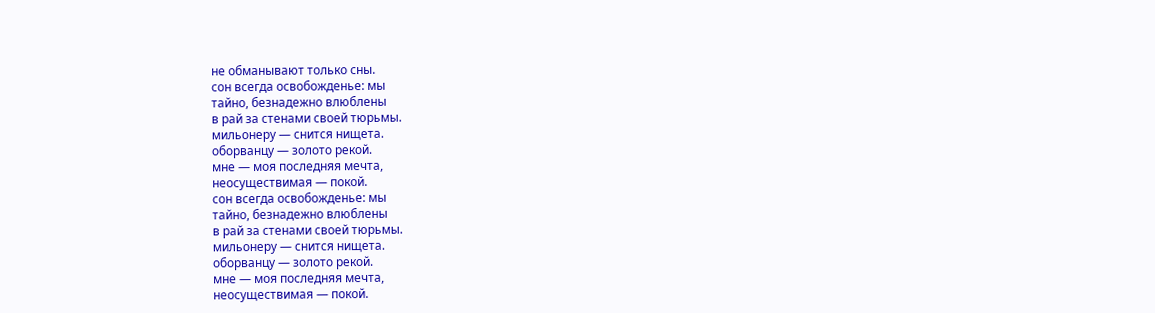не обманывают только сны.
сон всегда освобожденье: мы
тайно, безнадежно влюблены
в рай за стенами своей тюрьмы.
мильонеру — снится нищета.
оборванцу — золото рекой.
мне — моя последняя мечта,
неосуществимая — покой.
сон всегда освобожденье: мы
тайно, безнадежно влюблены
в рай за стенами своей тюрьмы.
мильонеру — снится нищета.
оборванцу — золото рекой.
мне — моя последняя мечта,
неосуществимая — покой.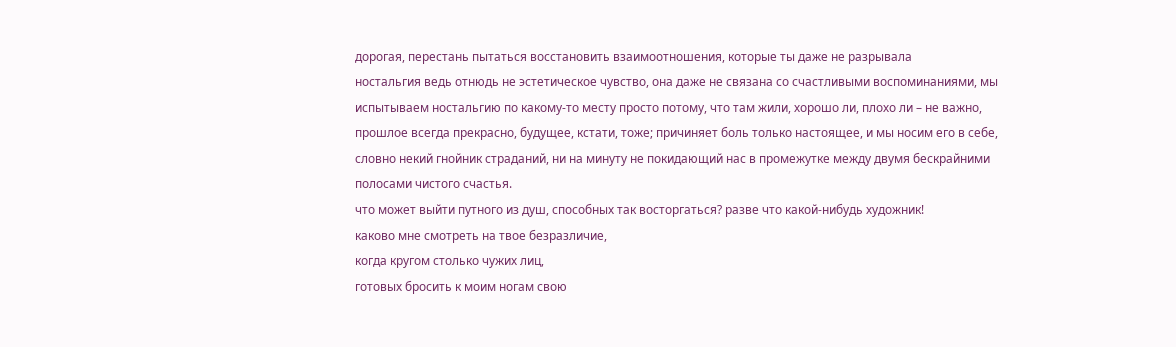дорогая, перестань пытаться восстановить взаимоотношения, которые ты даже не разрывала
ностальгия ведь отнюдь не эстетическое чувство, она даже не связана со счастливыми воспоминаниями, мы испытываем ностальгию по какому-то месту просто потому, что там жили, хорошо ли, плохо ли – не важно, прошлое всегда прекрасно, будущее, кстати, тоже; причиняет боль только настоящее, и мы носим его в себе, словно некий гнойник страданий, ни на минуту не покидающий нас в промежутке между двумя бескрайними полосами чистого счастья.
что может выйти путного из душ, способных так восторгаться? разве что какой-нибудь художник!
каково мне смотреть на твое безразличие,
когда кругом столько чужих лиц,
готовых бросить к моим ногам свою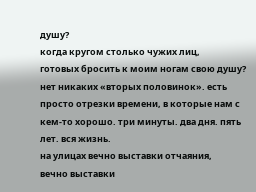душу?
когда кругом столько чужих лиц,
готовых бросить к моим ногам свою душу?
нет никаких «вторых половинок». есть просто отрезки времени, в которые нам с кем-то хорошо. три минуты. два дня. пять лет. вся жизнь.
на улицах вечно выставки отчаяния,
вечно выставки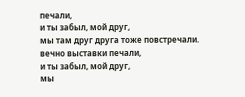печали,
и ты забыл, мой друг,
мы там друг друга тоже повстречали.
вечно выставки печали,
и ты забыл, мой друг,
мы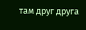там друг друга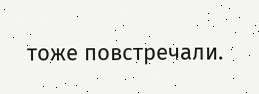тоже повстречали.